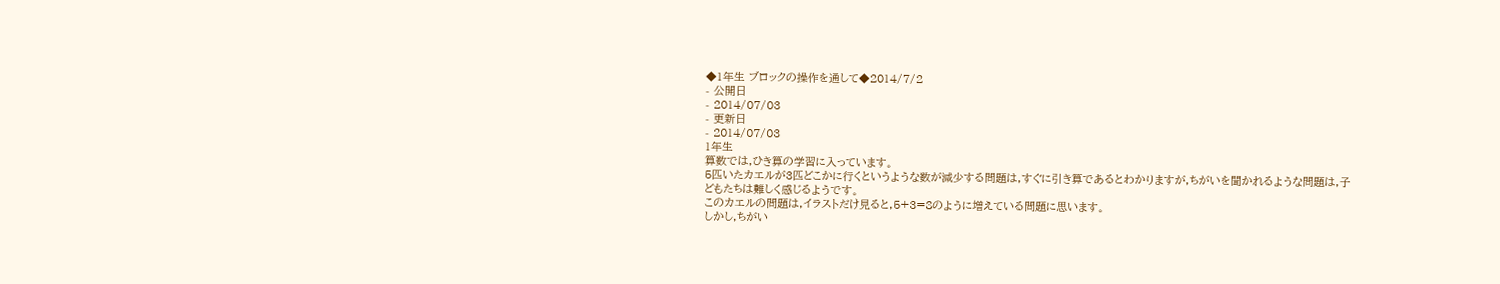◆1年生 ブロックの操作を通して◆2014/7/2
- 公開日
- 2014/07/03
- 更新日
- 2014/07/03
1年生
算数では,ひき算の学習に入っています。
5匹いたカエルが3匹どこかに行くというような数が減少する問題は,すぐに引き算であるとわかりますが,ちがいを聞かれるような問題は,子どもたちは難しく感じるようです。
このカエルの問題は,イラストだけ見ると,5+3=8のように増えている問題に思います。
しかし,ちがい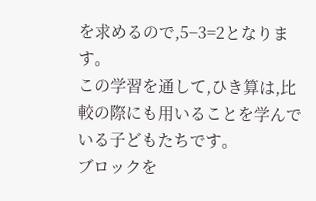を求めるので,5−3=2となります。
この学習を通して,ひき算は,比較の際にも用いることを学んでいる子どもたちです。
ブロックを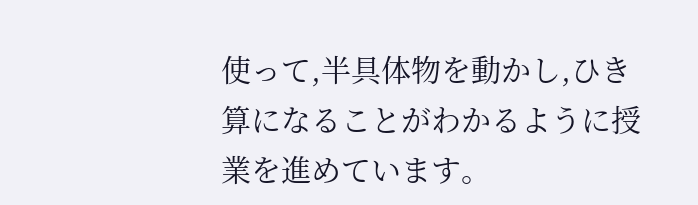使って,半具体物を動かし,ひき算になることがわかるように授業を進めています。